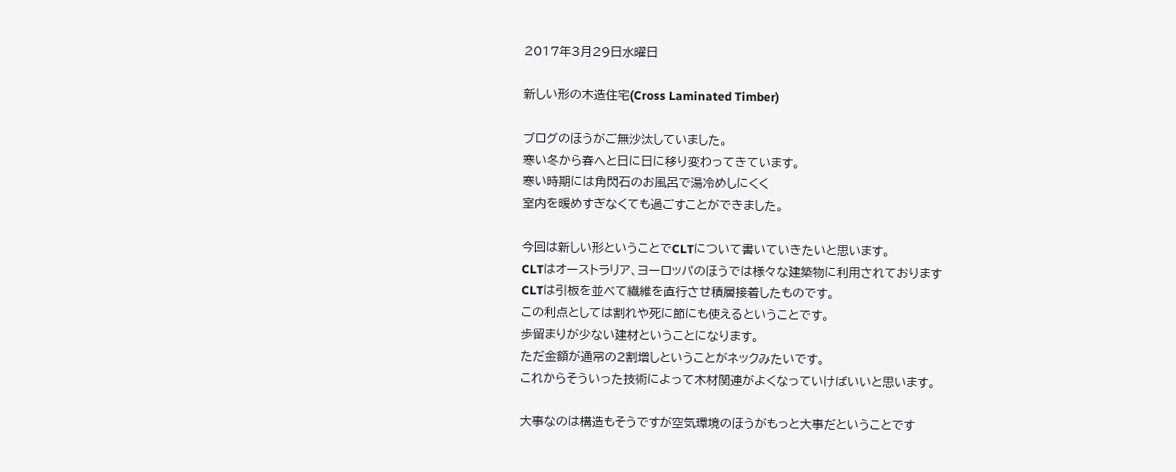2017年3月29日水曜日

新しい形の木造住宅(Cross Laminated Timber)

ブログのほうがご無沙汰していました。
寒い冬から春へと日に日に移り変わってきています。
寒い時期には角閃石のお風呂で湯冷めしにくく
室内を暖めすぎなくても過ごすことができました。

今回は新しい形ということでCLTについて書いていきたいと思います。
CLTはオーストラリア、ヨーロッパのほうでは様々な建築物に利用されております
CLTは引板を並べて繊維を直行させ積層接着したものです。
この利点としては割れや死に節にも使えるということです。
歩留まりが少ない建材ということになります。
ただ金額が通常の2割増しということがネックみたいです。
これからそういった技術によって木材関連がよくなっていけばいいと思います。

大事なのは構造もそうですが空気環境のほうがもっと大事だということです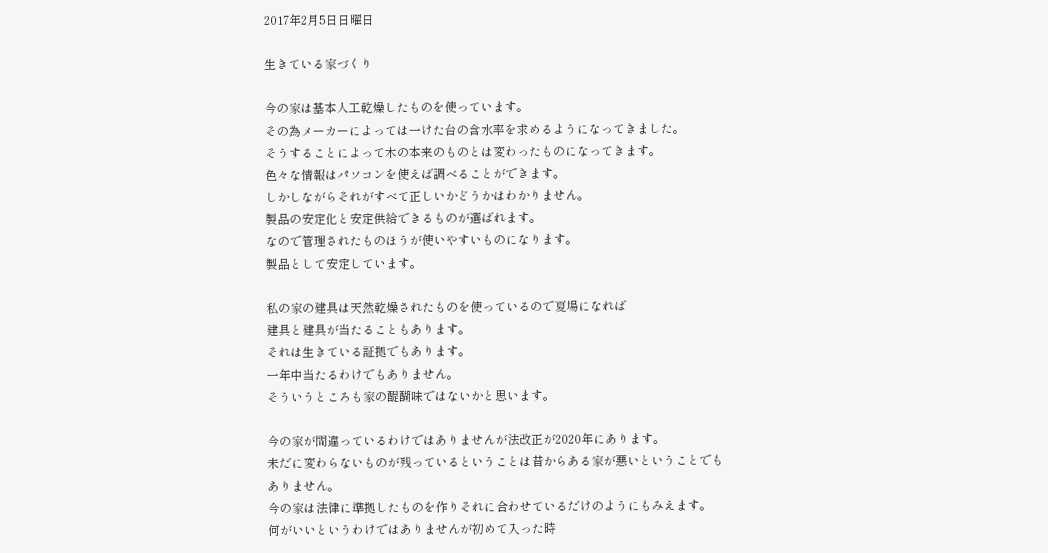2017年2月5日日曜日

生きている家づくり

今の家は基本人工乾燥したものを使っています。
その為メーカーによっては一けた台の含水率を求めるようになってきました。
そうすることによって木の本来のものとは変わったものになってきます。
色々な情報はパソコンを使えば調べることができます。
しかしながらそれがすべて正しいかどうかはわかりません。
製品の安定化と安定供給できるものが選ばれます。
なので管理されたものほうが使いやすいものになります。
製品として安定しています。

私の家の建具は天然乾燥されたものを使っているので夏場になれば
建具と建具が当たることもあります。
それは生きている証拠でもあります。
一年中当たるわけでもありません。
そういうところも家の醍醐味ではないかと思います。

今の家が間違っているわけではありませんが法改正が2020年にあります。
未だに変わらないものが残っているということは昔からある家が悪いということでも
ありません。
今の家は法律に準拠したものを作りそれに合わせているだけのようにもみえます。
何がいいというわけではありませんが初めて入った時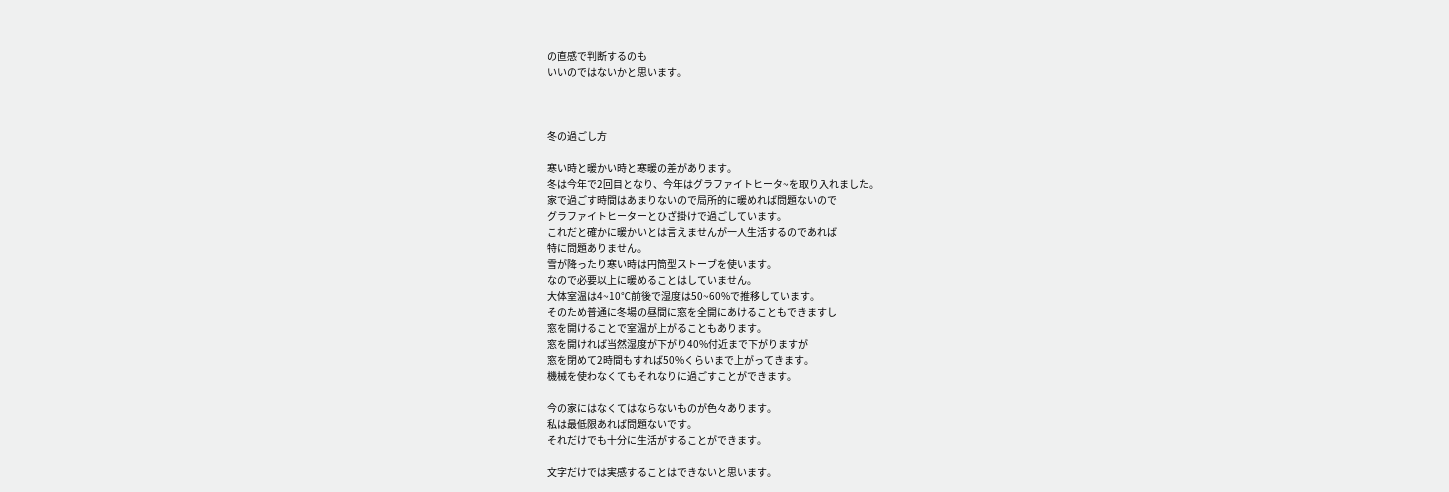の直感で判断するのも
いいのではないかと思います。



冬の過ごし方

寒い時と暖かい時と寒暖の差があります。
冬は今年で2回目となり、今年はグラファイトヒータ~を取り入れました。
家で過ごす時間はあまりないので局所的に暖めれば問題ないので
グラファイトヒーターとひざ掛けで過ごしています。
これだと確かに暖かいとは言えませんが一人生活するのであれば
特に問題ありません。
雪が降ったり寒い時は円筒型ストーブを使います。
なので必要以上に暖めることはしていません。
大体室温は4~10℃前後で湿度は50~60%で推移しています。
そのため普通に冬場の昼間に窓を全開にあけることもできますし
窓を開けることで室温が上がることもあります。
窓を開ければ当然湿度が下がり40%付近まで下がりますが
窓を閉めて2時間もすれば50%くらいまで上がってきます。
機械を使わなくてもそれなりに過ごすことができます。

今の家にはなくてはならないものが色々あります。
私は最低限あれば問題ないです。
それだけでも十分に生活がすることができます。

文字だけでは実感することはできないと思います。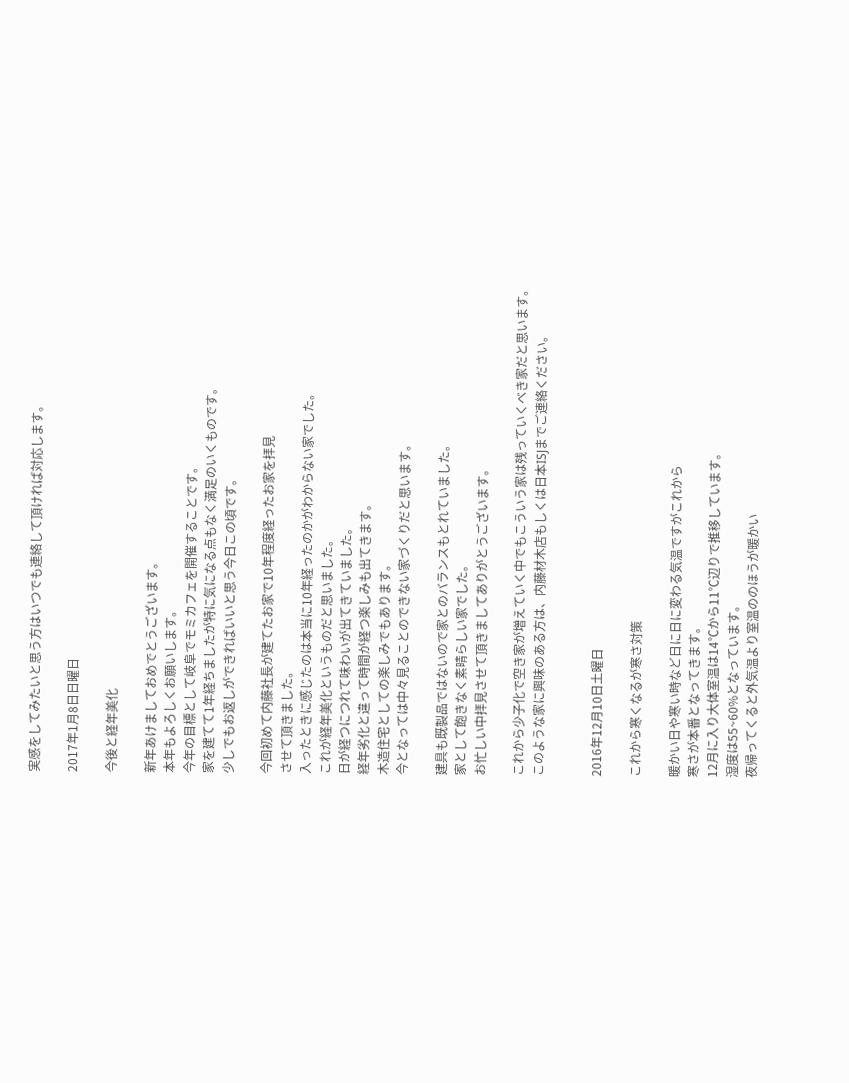実感をしてみたいと思う方はいつでも連絡して頂ければ対応します。

2017年1月8日日曜日

今後と経年美化

新年あけましておめでとうございます。
本年もよろしくお願いします。
今年の目標として岐阜でモミカフェを開催することです。
家を建てて1年経ちましたが特に気になる点もなく満足のいくものです。
少しでもお返しができればいいと思う今日この頃です。

今回初めて内藤社長が建てたお家で10年程度経ったお家を拝見
させて頂きました。
入ったときに感じたのは本当に10年経ったのかがわからない家でした。
これが経年美化というものだと思いました。
日が経つにつれて味わいが出てきていました。
経年劣化と違って時間が経つ楽しみも出てきます。
木造住宅としての楽しみでもあります。
今となっては中々見ることのできない家づくりだと思います。

建具も既製品ではないので家とのバランスもとれていました。
家として飽きなく素晴らしい家でした。
お忙しい中拝見させて頂きましてありがとうございます。

これから少子化で空き家が増えていく中でもこういう家は残っていくべき家だと思います。
このような家に興味のある方は、内藤材木店もしくは日本ISJまでご連絡ください。


2016年12月10日土曜日

これから寒くなるが寒さ対策

暖かい日や寒い時など日に日に変わる気温ですがこれから
寒さが本番となってきます。
12月に入り大体室温は14℃から11℃辺りで推移しています。
湿度は55~60%となっています。
夜帰ってくると外気温より室温ののほうが暖かい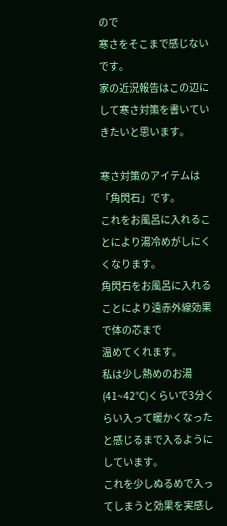ので
寒さをそこまで感じないです。
家の近況報告はこの辺にして寒さ対策を書いていきたいと思います。

寒さ対策のアイテムは「角閃石」です。
これをお風呂に入れることにより湯冷めがしにくくなります。
角閃石をお風呂に入れることにより遠赤外線効果で体の芯まで
温めてくれます。
私は少し熱めのお湯(41~42℃)くらいで3分くらい入って暖かくなった
と感じるまで入るようにしています。
これを少しぬるめで入ってしまうと効果を実感し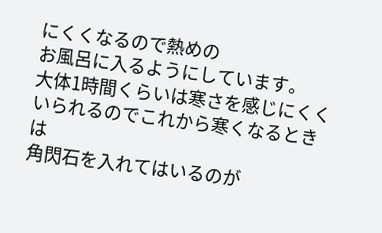にくくなるので熱めの
お風呂に入るようにしています。
大体1時間くらいは寒さを感じにくくいられるのでこれから寒くなるときは
角閃石を入れてはいるのが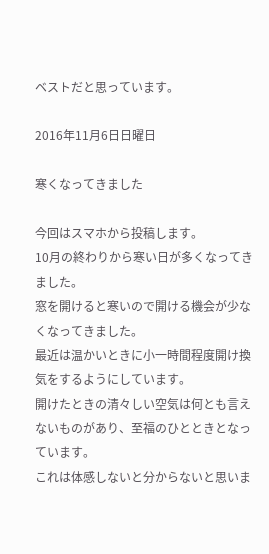ベストだと思っています。

2016年11月6日日曜日

寒くなってきました

今回はスマホから投稿します。
10月の終わりから寒い日が多くなってきました。
窓を開けると寒いので開ける機会が少なくなってきました。
最近は温かいときに小一時間程度開け換気をするようにしています。
開けたときの清々しい空気は何とも言えないものがあり、至福のひとときとなっています。
これは体感しないと分からないと思いま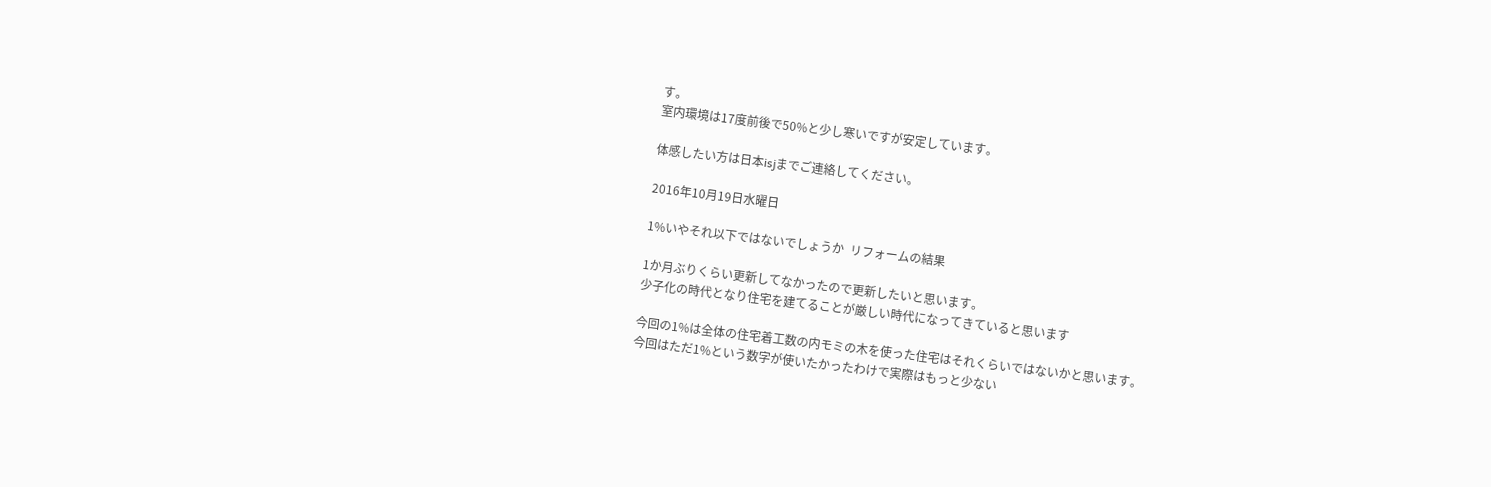す。
室内環境は17度前後で50%と少し寒いですが安定しています。

体感したい方は日本isjまでご連絡してください。

2016年10月19日水曜日

1%いやそれ以下ではないでしょうか  リフォームの結果

1か月ぶりくらい更新してなかったので更新したいと思います。
少子化の時代となり住宅を建てることが厳しい時代になってきていると思います

今回の1%は全体の住宅着工数の内モミの木を使った住宅はそれくらいではないかと思います。
今回はただ1%という数字が使いたかったわけで実際はもっと少ない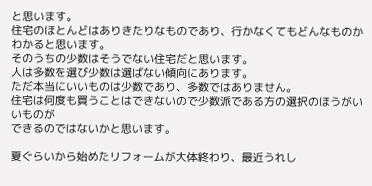と思います。
住宅のほとんどはありきたりなものであり、行かなくてもどんなものかわかると思います。
そのうちの少数はそうでない住宅だと思います。
人は多数を選び少数は選ばない傾向にあります。
ただ本当にいいものは少数であり、多数ではありません。
住宅は何度も買うことはできないので少数派である方の選択のほうがいいものが
できるのではないかと思います。

夏ぐらいから始めたリフォームが大体終わり、最近うれし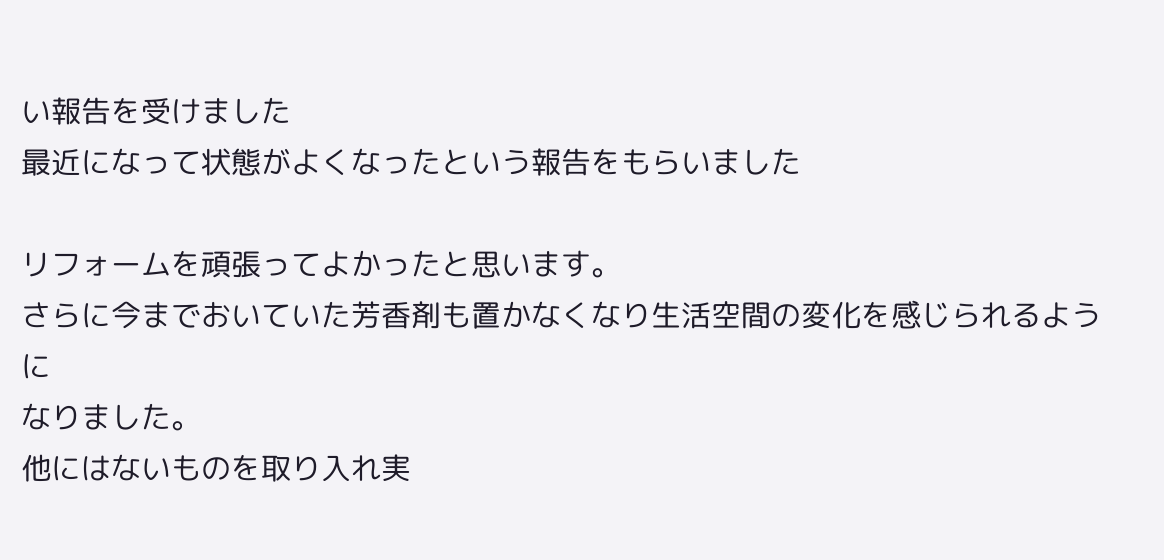い報告を受けました
最近になって状態がよくなったという報告をもらいました

リフォームを頑張ってよかったと思います。
さらに今までおいていた芳香剤も置かなくなり生活空間の変化を感じられるように
なりました。
他にはないものを取り入れ実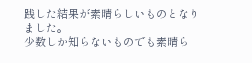践した結果が素晴らしいものとなりました。
少数しか知らないものでも素晴ら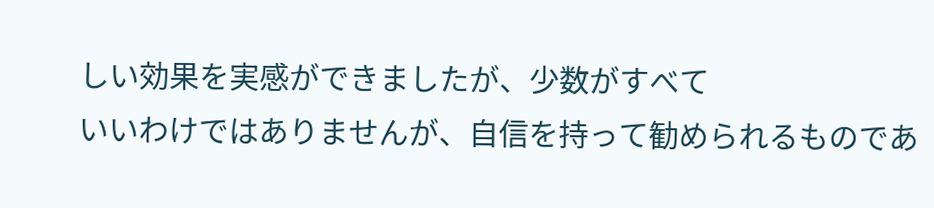しい効果を実感ができましたが、少数がすべて
いいわけではありませんが、自信を持って勧められるものであ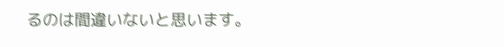るのは間違いないと思います。